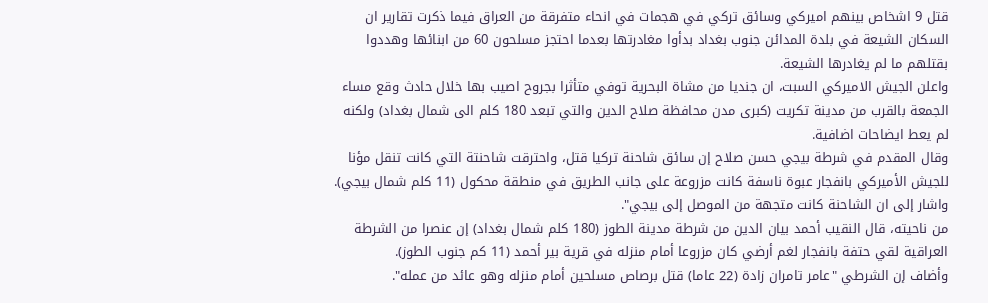قتل 9 اشخاص بينهم اميركي وسائق تركي في هجمات في انحاء متفرقة من العراق فيما ذكرت تقارير ان السكان الشيعة في بلدة المدائن جنوب بغداد بدأوا مغادرتها بعدما احتجز مسلحون 60 من ابنائها وهددوا بقتلهم ما لم يغادرها الشيعة.
واعلن الجيش الاميركي السبت، ان جنديا من مشاة البحرية توفي متأثرا بجروح اصيب بها خلال حادث وقع مساء الجمعة بالقرب من مدينة تكريت (كبرى مدن محافظة صلاح الدين والتي تبعد 180 كلم الى شمال بغداد) ولكنه لم يعط ايضاحات اضافية.
وقال المقدم في شرطة بيجي حسن صلاح إن سائق شاحنة تركيا قتل، واحترقت شاحنتة التي كانت تنقل مؤنا للجيش الأميركي بانفجار عبوة ناسفة كانت مزروعة على جانب الطريق في منطقة محكول (11 كلم شمال بيجي).
واشار إلى ان الشاحنة كانت متجهة من الموصل إلى بيجي".
من ناحيته، قال النقيب أحمد بيان الدين من شرطة مدينة الطوز (180 كلم شمال بغداد) إن عنصرا من الشرطة العراقية لقي حتفة بانفجار لغم أرضي كان مزروعا أمام منزله في قرية بير أحمد (11 كم جنوب الطوز).
وأضاف إن الشرطي "عامر تامران زادة (22 عاما) قتل برصاص مسلحين أمام منزله وهو عائد من عمله".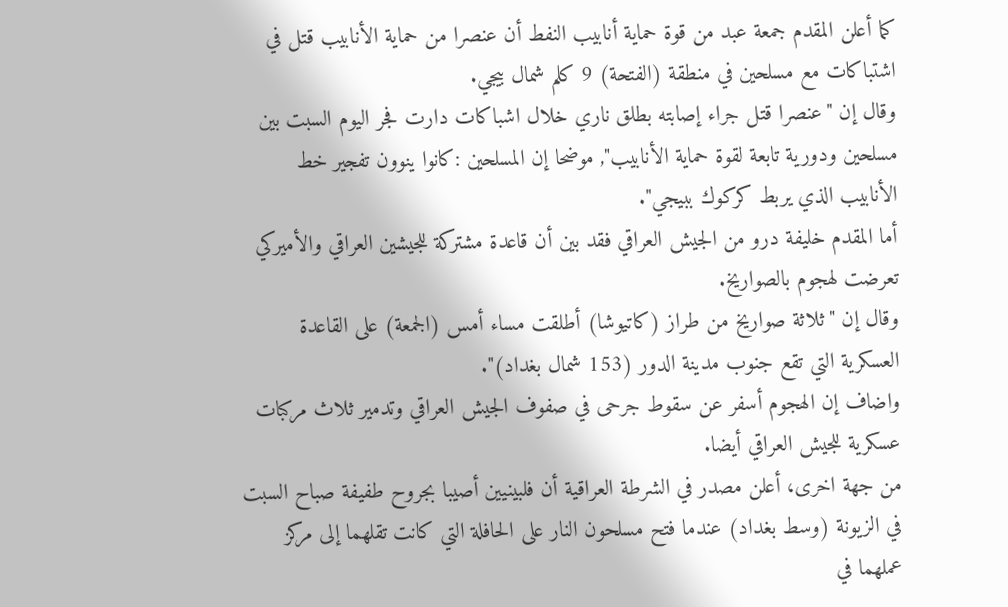كما أعلن المقدم جمعة عبد من قوة حماية أنابيب النفط أن عنصرا من حماية الأنابيب قتل في اشتباكات مع مسلحين في منطقة (الفتحة) 9 كلم شمال بيجي.
وقال إن "عنصرا قتل جراء إصابته بطلق ناري خلال اشباكات دارت فجر اليوم السبت بين مسلحين ودورية تابعة لقوة حماية الأنابيب", موضحا إن المسلحين :كانوا ينوون تفجير خط الأنابيب الذي يربط كركوك ببيجي".
أما المقدم خليفة درو من الجيش العراقي فقد بين أن قاعدة مشتركة للجيشين العراقي والأميركي تعرضت لهجوم بالصواريخ.
وقال إن "ثلاثة صواريخ من طراز (كاتيوشا) أطلقت مساء أمس (الجمعة) على القاعدة العسكرية التي تقع جنوب مدينة الدور (153 شمال بغداد)".
واضاف إن الهجوم أسفر عن سقوط جرحى في صفوف الجيش العراقي وتدمير ثلاث مركبات عسكرية للجيش العراقي أيضا.
من جهة اخرى، أعلن مصدر في الشرطة العراقية أن فلبينيين أصيبا بجروح طفيفة صباح السبت في الزيونة (وسط بغداد) عندما فتح مسلحون النار على الحافلة التي كانت تقلهما إلى مركز عملهما في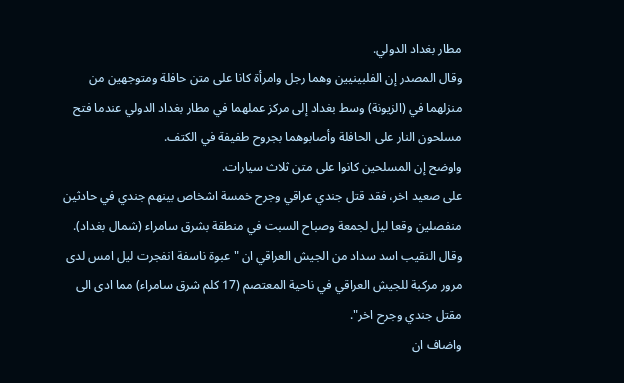مطار بغداد الدولي.
وقال المصدر إن الفلبينيين وهما رجل وامرأة كانا على متن حافلة ومتوجهين من منزلهما في (الزيونة) وسط بغداد إلى مركز عملهما في مطار بغداد الدولي عندما فتح مسلحون النار على الحافلة وأصابوهما بجروح طفيفة في الكتف.
واوضح إن المسلحين كانوا على متن ثلاث سيارات.
على صعيد اخر، فقد قتل جندي عراقي وجرح خمسة اشخاص بينهم جندي في حادثين منفصلين وقعا ليل لجمعة وصباح السبت في منطقة بشرق سامراء (شمال بغداد).
وقال النقيب اسد سداد من الجيش العراقي ان "عبوة ناسفة انفجرت ليل امس لدى مرور مركبة للجيش العراقي في ناحية المعتصم (17 كلم شرق سامراء) مما ادى الى مقتل جندي وجرح اخر".
واضاف ان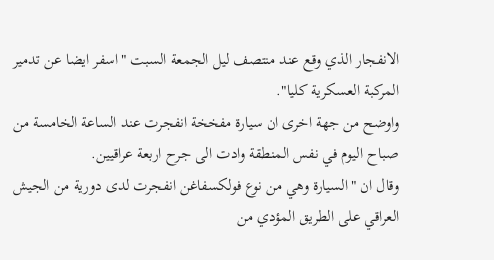الانفجار الذي وقع عند منتصف ليل الجمعة السبت "اسفر ايضا عن تدمير المركبة العسكرية كليا".
واوضح من جهة اخرى ان سيارة مفخخة انفجرت عند الساعة الخامسة من صباح اليوم في نفس المنطقة وادت الى جرح اربعة عراقيين.
وقال ان "السيارة وهي من نوع فولكسفاغن انفجرت لدى دورية من الجيش العراقي على الطريق المؤدي من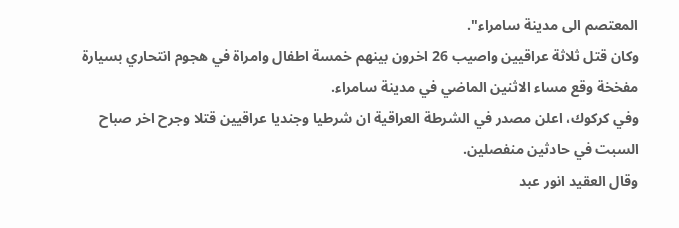المعتصم الى مدينة سامراء".
وكان قتل ثلاثة عراقيين واصيب 26 اخرون بينهم خمسة اطفال وامراة في هجوم انتحاري بسيارة مفخخة وقع مساء الاثنين الماضي في مدينة سامراء.
وفي كركوك، اعلن مصدر في الشرطة العراقية ان شرطيا وجنديا عراقيين قتلا وجرح اخر صباح السبت في حادثين منفصلين.
وقال العقيد انور عبد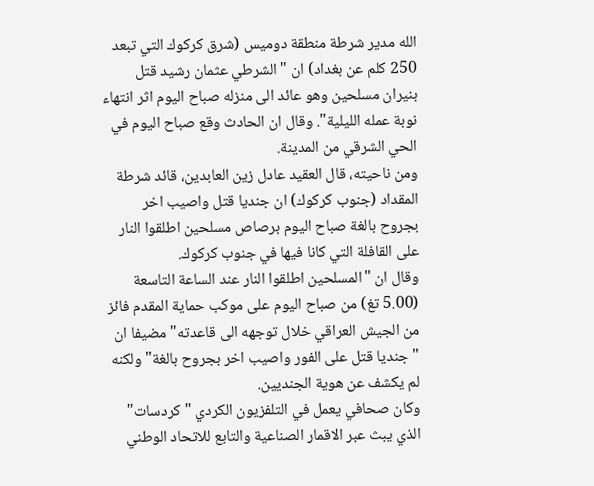الله مدير شرطة منطقة دوميس (شرق كركوك التي تبعد 250 كلم عن بغداد) ان "الشرطي عثمان رشيد قتل بنيران مسلحين وهو عائد الى منزله صباح اليوم اثر انتهاء نوبة عمله الليلية". وقال ان الحادث وقع صباح اليوم في الحي الشرقي من المدينة.
ومن ناحيته، قال العقيد عادل زين العابدين، قائد شرطة المقداد (جنوب كركوك) ان جنديا قتل واصيب اخر بجروح بالغة صباح اليوم برصاص مسلحين اطلقوا النار على القافلة التي كانا فيها في جنوب كركوك.
وقال ان "المسلحين اطلقوا النار عند الساعة التاسعة (5.00 تغ) من صباح اليوم على موكب حماية المقدم فائز من الجيش العراقي خلال توجهه الى قاعدته" مضيفا ان "جنديا قتل على الفور واصيب اخر بجروح بالغة" ولكنه لم يكشف عن هوية الجنديين.
وكان صحافي يعمل في التلفزيون الكردي "كردسات" الذي يبث عبر الاقمار الصناعية والتابع للاتحاد الوطني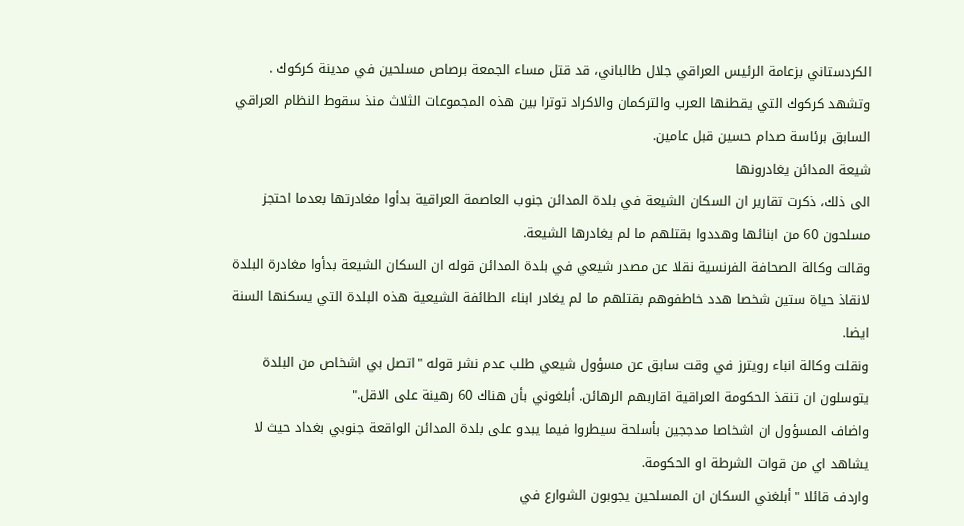الكردستاني بزعامة الرئيس العراقي جلال طالباني، قد قتل مساء الجمعة برصاص مسلحين في مدينة كركوك .
وتشهد كركوك التي يقطنها العرب والتركمان والاكراد توترا بين هذه المجموعات الثلاث منذ سقوط النظام العراقي السابق برئاسة صدام حسين قبل عامين.
شيعة المدائن يغادرونها
الى ذلك، ذكرت تقارير ان السكان الشيعة في بلدة المدائن جنوب العاصمة العراقية بدأوا مغادرتها بعدما احتجز مسلحون 60 من ابنائها وهددوا بقتلهم ما لم يغادرها الشيعة.
وقالت وكالة الصحافة الفرنسية نقلا عن مصدر شيعي في بلدة المدائن قوله ان السكان الشيعة بدأوا مغادرة البلدة لانقاذ حياة ستين شخصا هدد خاطفوهم بقتلهم ما لم يغادر ابناء الطائفة الشيعية هذه البلدة التي يسكنها السنة ايضا.
ونقلت وكالة انباء رويترز في وقت سابق عن مسؤول شيعي طلب عدم نشر قوله "اتصل بي اشخاص من البلدة يتوسلون ان تنقذ الحكومة العراقية اقاربهم الرهائن. أبلغوني بأن هناك 60 رهينة على الاقل."
واضاف المسؤول ان اشخاصا مدججين بأسلحة سيطروا فيما يبدو على بلدة المدائن الواقعة جنوبي بغداد حيث لا يشاهد اي من قوات الشرطة او الحكومة.
واردف قائلا "أبلغني السكان ان المسلحين يجوبون الشوارع في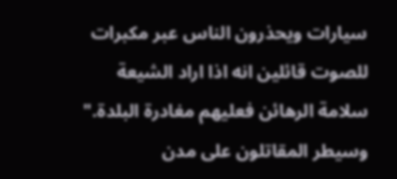سيارات ويحذرون الناس عبر مكبرات للصوت قائلين انه اذا اراد الشيعة سلامة الرهائن فعليهم مغادرة البلدة."
وسيطر المقاتلون على مدن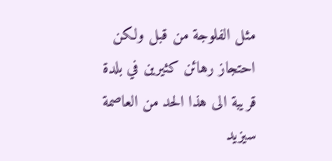مثل الفلوجة من قبل ولكن احتجاز رهائن كثيرين في بلدة قريبة الى هذا الحد من العاصمة سيزيد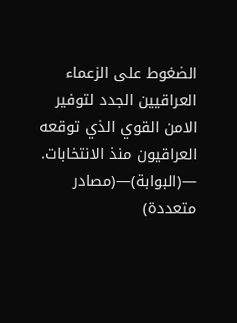الضغوط على الزعماء العراقيين الجدد لتوفير الامن القوي الذي توقعه العراقيون منذ الانتخابات.
—(البوابة)—(مصادر متعددة)